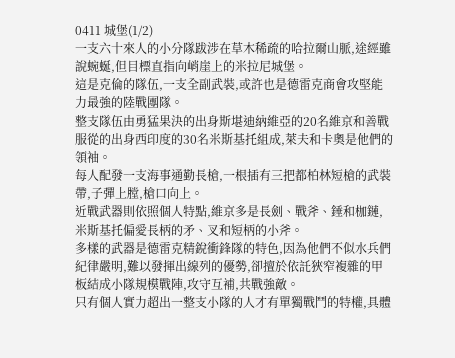0411 城堡(1/2)
一支六十來人的小分隊跋涉在草木稀疏的哈拉爾山脈,途經雖說蜿蜒,但目標直指向峭崖上的米拉尼城堡。
這是克倫的隊伍,一支全副武裝,或許也是德雷克商會攻堅能力最強的陸戰團隊。
整支隊伍由勇猛果決的出身斯堪迪納維亞的20名維京和善戰服從的出身西印度的30名米斯基托組成,萊夫和卡奧是他們的領袖。
每人配發一支海事通勤長槍,一根插有三把都柏林短槍的武裝帶,子彈上膛,槍口向上。
近戰武器則依照個人特點,維京多是長劍、戰斧、錘和枷鏈,米斯基托偏愛長柄的矛、叉和短柄的小斧。
多樣的武器是德雷克精銳衝鋒隊的特色,因為他們不似水兵們紀律嚴明,難以發揮出線列的優勢,卻擅於依託狹窄複雜的甲板結成小隊規模戰陣,攻守互補,共戰強敵。
只有個人實力超出一整支小隊的人才有單獨戰鬥的特權,具體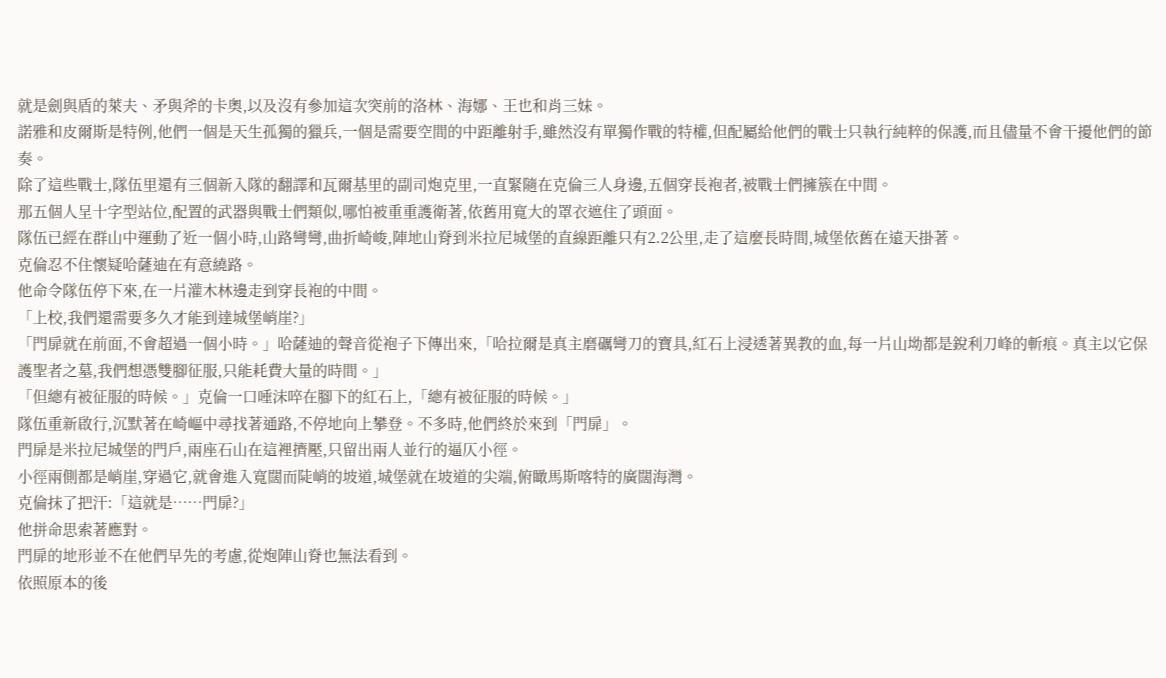就是劍與盾的萊夫、矛與斧的卡奧,以及沒有參加這次突前的洛林、海娜、王也和肖三妹。
諾雅和皮爾斯是特例,他們一個是天生孤獨的獵兵,一個是需要空間的中距離射手,雖然沒有單獨作戰的特權,但配屬給他們的戰士只執行純粹的保護,而且儘量不會干擾他們的節奏。
除了這些戰士,隊伍里還有三個新入隊的翻譯和瓦爾基里的副司炮克里,一直緊隨在克倫三人身邊,五個穿長袍者,被戰士們擁簇在中間。
那五個人呈十字型站位,配置的武器與戰士們類似,哪怕被重重護衛著,依舊用寬大的罩衣遮住了頭面。
隊伍已經在群山中運動了近一個小時,山路彎彎,曲折崎峻,陣地山脊到米拉尼城堡的直線距離只有2.2公里,走了這麼長時間,城堡依舊在遠天掛著。
克倫忍不住懷疑哈薩迪在有意繞路。
他命令隊伍停下來,在一片灌木林邊走到穿長袍的中間。
「上校,我們還需要多久才能到達城堡峭崖?」
「門扉就在前面,不會超過一個小時。」哈薩迪的聲音從袍子下傳出來,「哈拉爾是真主磨礪彎刀的寶具,紅石上浸透著異教的血,每一片山坳都是銳利刀峰的斬痕。真主以它保護聖者之墓,我們想憑雙腳征服,只能耗費大量的時間。」
「但總有被征服的時候。」克倫一口唾沫啐在腳下的紅石上,「總有被征服的時候。」
隊伍重新啟行,沉默著在崎嶇中尋找著通路,不停地向上攀登。不多時,他們終於來到「門扉」。
門扉是米拉尼城堡的門戶,兩座石山在這裡擠壓,只留出兩人並行的逼仄小徑。
小徑兩側都是峭崖,穿過它,就會進入寬闊而陡峭的坡道,城堡就在坡道的尖端,俯瞰馬斯喀特的廣闊海灣。
克倫抹了把汗:「這就是……門扉?」
他拼命思索著應對。
門扉的地形並不在他們早先的考慮,從炮陣山脊也無法看到。
依照原本的後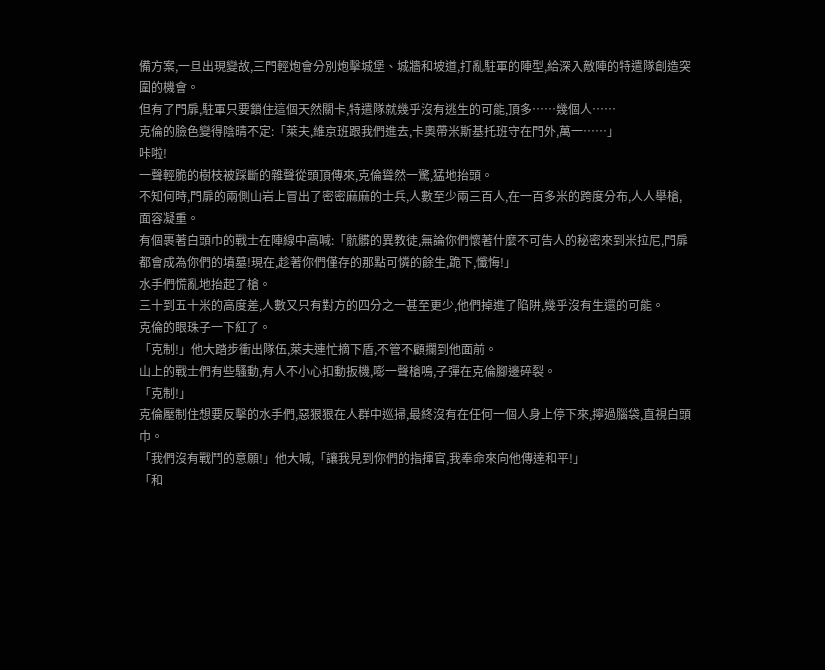備方案,一旦出現變故,三門輕炮會分別炮擊城堡、城牆和坡道,打亂駐軍的陣型,給深入敵陣的特遣隊創造突圍的機會。
但有了門扉,駐軍只要鎖住這個天然關卡,特遣隊就幾乎沒有逃生的可能,頂多……幾個人……
克倫的臉色變得陰晴不定:「萊夫,維京班跟我們進去,卡奧帶米斯基托班守在門外,萬一……」
咔啦!
一聲輕脆的樹枝被踩斷的雜聲從頭頂傳來,克倫聳然一驚,猛地抬頭。
不知何時,門扉的兩側山岩上冒出了密密麻麻的士兵,人數至少兩三百人,在一百多米的跨度分布,人人舉槍,面容凝重。
有個裹著白頭巾的戰士在陣線中高喊:「骯髒的異教徒,無論你們懷著什麼不可告人的秘密來到米拉尼,門扉都會成為你們的墳墓!現在,趁著你們僅存的那點可憐的餘生,跪下,懺悔!」
水手們慌亂地抬起了槍。
三十到五十米的高度差,人數又只有對方的四分之一甚至更少,他們掉進了陷阱,幾乎沒有生還的可能。
克倫的眼珠子一下紅了。
「克制!」他大踏步衝出隊伍,萊夫連忙摘下盾,不管不顧攔到他面前。
山上的戰士們有些騷動,有人不小心扣動扳機,嘭一聲槍鳴,子彈在克倫腳邊碎裂。
「克制!」
克倫壓制住想要反擊的水手們,惡狠狠在人群中巡掃,最終沒有在任何一個人身上停下來,擰過腦袋,直視白頭巾。
「我們沒有戰鬥的意願!」他大喊,「讓我見到你們的指揮官,我奉命來向他傳達和平!」
「和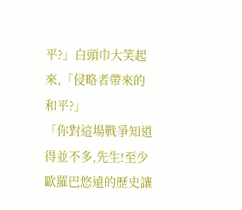平?」白頭巾大笑起來,「侵略者帶來的和平?」
「你對這場戰爭知道得並不多,先生!至少歐羅巴悠遠的歷史讓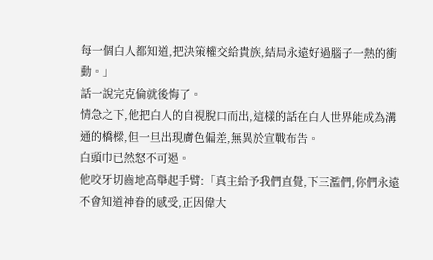每一個白人都知道,把決策權交給貴族,結局永遠好過腦子一熱的衝動。」
話一說完克倫就後悔了。
情急之下,他把白人的自視脫口而出,這樣的話在白人世界能成為溝通的橋樑,但一旦出現膚色偏差,無異於宣戰布告。
白頭巾已然怒不可遏。
他咬牙切齒地高舉起手臂:「真主給予我們直覺,下三濫們,你們永遠不會知道神眷的感受,正因偉大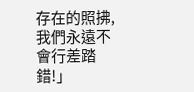存在的照拂,我們永遠不會行差踏錯!」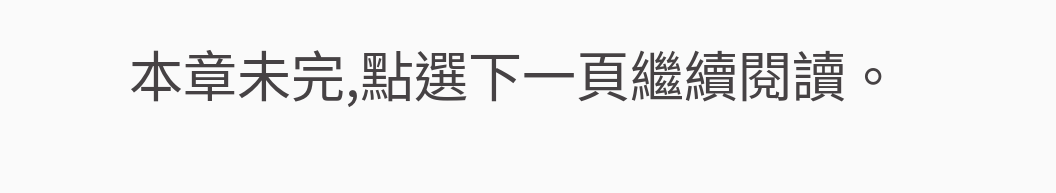本章未完,點選下一頁繼續閱讀。